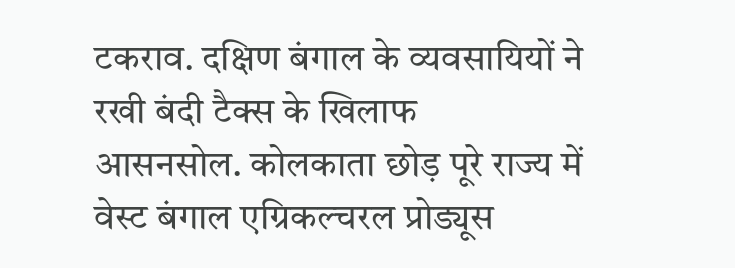टकराव. दक्षिण बंगाल के व्यवसायियों ने रखी बंदी टैक्स के खिलाफ
आसनसोल. कोलकाता छोड़ पूरे राज्य में वेस्ट बंगाल एग्रिकल्चरल प्रोड्यूस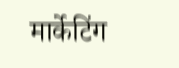मार्केटिंग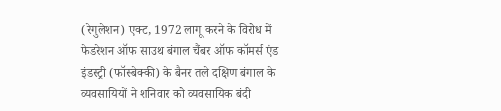(रेगुलेशन) एक्ट, 1972 लागू करने के विरोध में फेडरेशन ऑफ साउथ बंगाल चैंबर ऑफ कॉमर्स एंड इंडस्ट्री (फॉस्बेक्की) के बैनर तले दक्षिण बंगाल के व्यवसायियों ने शनिवार को व्यवसायिक बंदी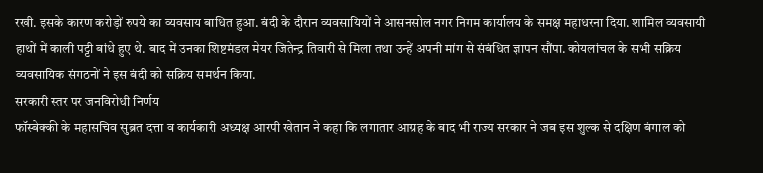रखी. इसके कारण करोड़ों रुपये का व्यवसाय बाधित हुआ. बंदी के दौरान व्यवसायियों ने आसनसोल नगर निगम कार्यालय के समक्ष महाधरना दिया. शामिल व्यवसायी हाथों में काली पट्टी बांधे हुए थे. बाद में उनका शिष्टमंडल मेयर जितेन्द्र तिवारी से मिला तथा उन्हें अपनी मांग से संबंधित ज्ञापन सौंपा. कोयलांचल के सभी सक्रिय व्यवसायिक संगठनों ने इस बंदी को सक्रिय समर्थन किया.
सरकारी स्तर पर जनविरोधी निर्णय
फॉस्बेक्की के महासचिव सुब्रत दत्ता व कार्यकारी अध्यक्ष आरपी खेतान ने कहा कि लगातार आग्रह के बाद भी राज्य सरकार ने जब इस शुल्क से दक्षिण बंगाल को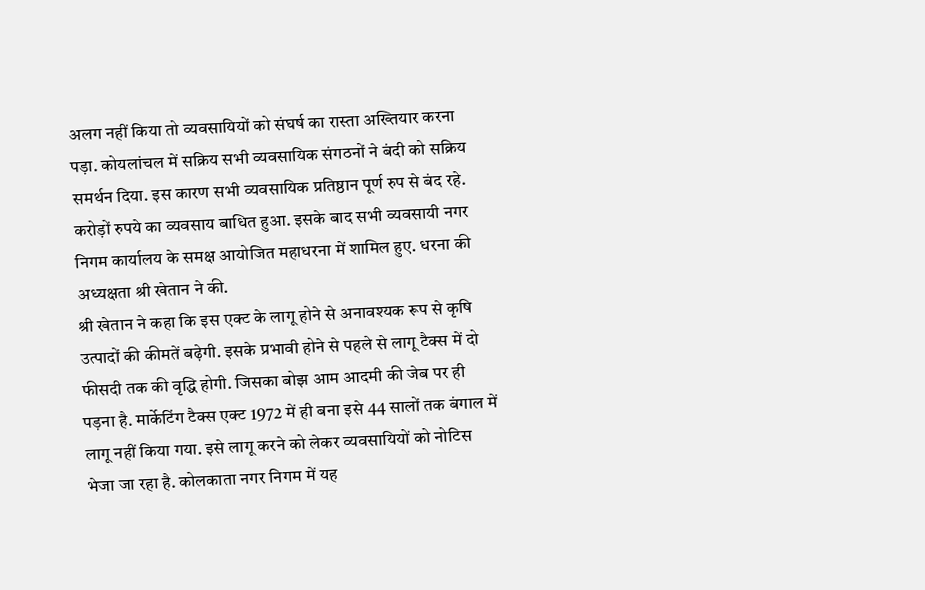अलग नहीं किया तो व्यवसायियों को संघर्ष का रास्ता अख्तियार करना पड़ा. कोयलांचल में सक्रिय सभी व्यवसायिक संगठनों ने बंदी को सक्रिय समर्थन दिया. इस कारण सभी व्यवसायिक प्रतिष्ठान पूर्ण रुप से बंद रहे. करोड़ों रुपये का व्यवसाय बाधित हुआ. इसके बाद सभी व्यवसायी नगर निगम कार्यालय के समक्ष आयोजित महाधरना में शामिल हुए. धरना की अध्यक्षता श्री खेतान ने की.
श्री खेतान ने कहा कि इस एक्ट के लागू होने से अनावश्यक रूप से कृषि उत्पादों की कीमतें बढ़ेगी. इसके प्रभावी होने से पहले से लागू टैक्स में दो फीसदी तक की वृद्धि होगी. जिसका बोझ आम आदमी की जेब पर ही पड़ना है. मार्केटिंग टैक्स एक्ट 1972 में ही बना इसे 44 सालों तक बंगाल में लागू नहीं किया गया. इसे लागू करने को लेकर व्यवसायियों को नोटिस भेजा जा रहा है. कोलकाता नगर निगम में यह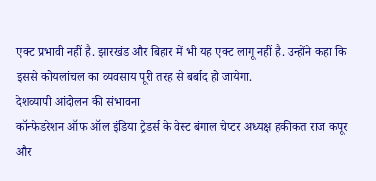एक्ट प्रभावी नहीं है. झारखंड और बिहार में भी यह एक्ट लागू नहीं है. उन्होंने कहा कि इससे कोयलांचल का व्यवसाय पूरी तरह से बर्बाद हो जायेगा.
देशव्यापी आंदोलन की संभावना
कॉन्फेडरेशन ऑफ ऑल इंडिया ट्रेडर्स के वेस्ट बंगाल चेप्टर अध्यक्ष हकीकत राज कपूर और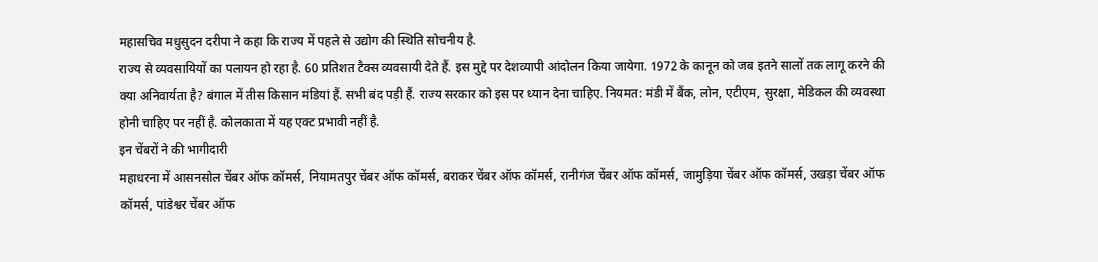महासचिव मधुसुदन दरीपा ने कहा कि राज्य में पहले से उद्योग की स्थिति सोचनीय है.
राज्य से व्यवसायियों का पलायन हो रहा है. 60 प्रतिशत टैक्स व्यवसायी देते हैं. इस मुद्दे पर देशव्यापी आंदोलन किया जायेगा. 1972 के कानून को जब इतने सालों तक लागू करने की क्या अनिवार्यता है? बंगाल में तीस किसान मंडियां हैं. सभी बंद पड़ी हैं. राज्य सरकार को इस पर ध्यान देना चाहिए. नियमत: मंडी में बैंक, लोन, एटीएम, सुरक्षा, मेडिकल की व्यवस्था होनी चाहिए पर नहीं है. कोलकाता में यह एक्ट प्रभावी नहीं है.
इन चेंबरों ने की भागीदारी
महाधरना में आसनसोल चेंबर ऑफ कॉमर्स, नियामतपुर चेंबर ऑफ कॉमर्स, बराकर चेंबर ऑफ कॉमर्स, रानीगंज चेंबर ऑफ कॉमर्स, जामुड़िया चेंबर ऑफ कॉमर्स, उखड़ा चेंबर ऑफ कॉमर्स, पांडेश्वर चेंबर ऑफ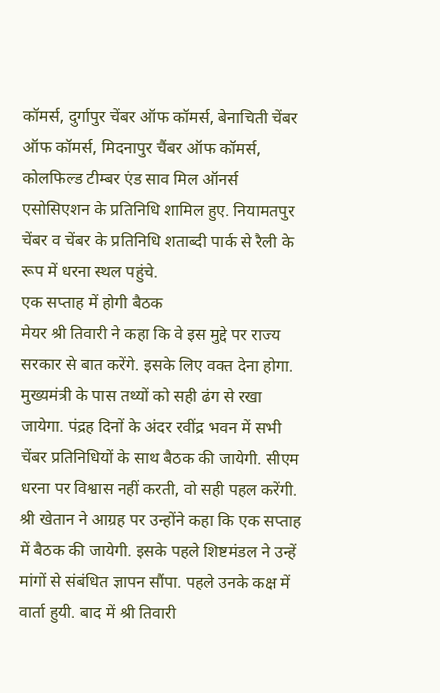कॉमर्स, दुर्गापुर चेंबर ऑफ कॉमर्स, बेनाचिती चेंबर ऑफ कॉमर्स, मिदनापुर चैंबर ऑफ कॉमर्स, कोलफिल्ड टीम्बर एंड साव मिल ऑनर्स एसोसिएशन के प्रतिनिधि शामिल हुए. नियामतपुर चेंबर व चेंबर के प्रतिनिधि शताब्दी पार्क से रैली के रूप में धरना स्थल पहुंचे.
एक सप्ताह में होगी बैठक
मेयर श्री तिवारी ने कहा कि वे इस मुद्दे पर राज्य सरकार से बात करेंगे. इसके लिए वक्त देना होगा. मुख्यमंत्री के पास तथ्यों को सही ढंग से रखा जायेगा. पंद्रह दिनों के अंदर रवींद्र भवन में सभी चेंबर प्रतिनिधियों के साथ बैठक की जायेगी. सीएम धरना पर विश्वास नहीं करती, वो सही पहल करेंगी. श्री खेतान ने आग्रह पर उन्होंने कहा कि एक सप्ताह में बैठक की जायेगी. इसके पहले शिष्टमंडल ने उन्हें मांगों से संबंधित ज्ञापन सौंपा. पहले उनके कक्ष में वार्ता हुयी. बाद में श्री तिवारी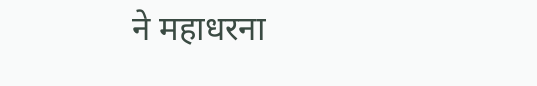ने महाधरना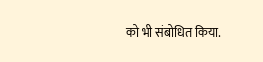को भी संबोधित किया.